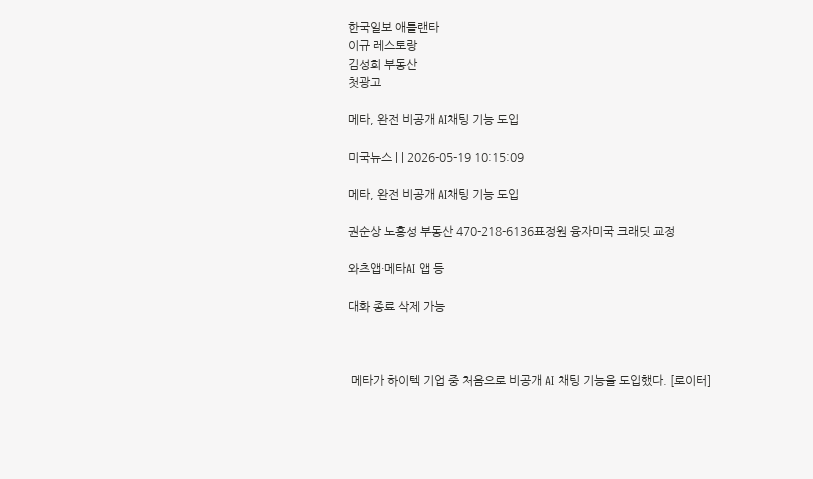한국일보 애틀랜타
이규 레스토랑
김성희 부동산
첫광고

메타, 완전 비공개 AI채팅 기능 도입

미국뉴스 | | 2026-05-19 10:15:09

메타, 완전 비공개 AI채팅 기능 도입

권순상 노흥성 부동산 470-218-6136표정원 융자미국 크래딧 교정

와츠앱·메타AI 앱 등

대화 종료 삭제 가능



 메타가 하이텍 기업 중 처음으로 비공개 AI 채팅 기능을 도입했다. [로이터]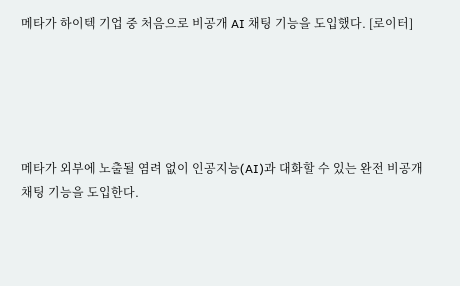메타가 하이텍 기업 중 처음으로 비공개 AI 채팅 기능을 도입했다. [로이터]





메타가 외부에 노출될 염려 없이 인공지능(AI)과 대화할 수 있는 완전 비공개 채팅 기능을 도입한다.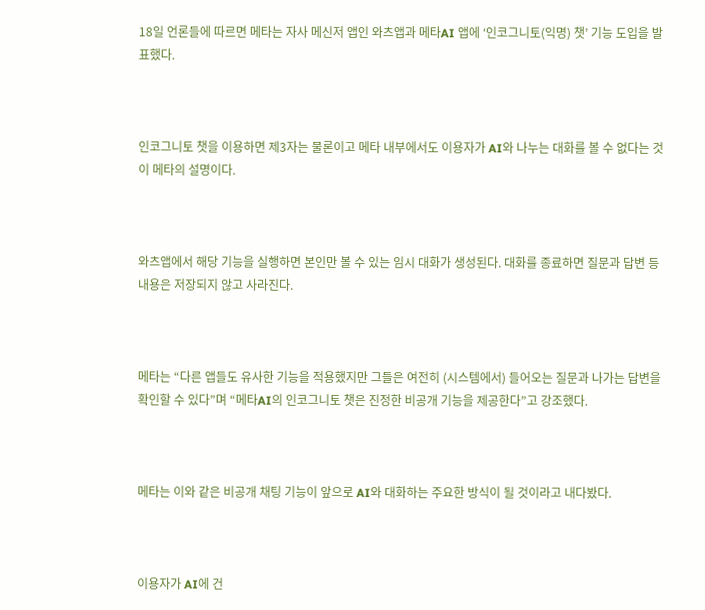18일 언론들에 따르면 메타는 자사 메신저 앱인 와츠앱과 메타AI 앱에 ‘인코그니토(익명) 챗’ 기능 도입을 발표했다.



인코그니토 챗을 이용하면 제3자는 물론이고 메타 내부에서도 이용자가 AI와 나누는 대화를 볼 수 없다는 것이 메타의 설명이다.



와츠앱에서 해당 기능을 실행하면 본인만 볼 수 있는 임시 대화가 생성된다. 대화를 종료하면 질문과 답변 등 내용은 저장되지 않고 사라진다.



메타는 “다른 앱들도 유사한 기능을 적용했지만 그들은 여전히 (시스템에서) 들어오는 질문과 나가는 답변을 확인할 수 있다”며 “메타AI의 인코그니토 챗은 진정한 비공개 기능을 제공한다”고 강조했다.



메타는 이와 같은 비공개 채팅 기능이 앞으로 AI와 대화하는 주요한 방식이 될 것이라고 내다봤다.



이용자가 AI에 건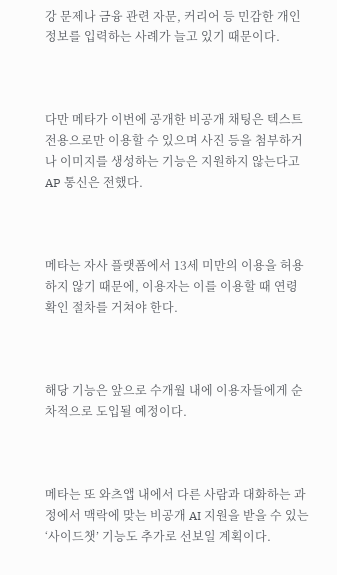강 문제나 금융 관련 자문, 커리어 등 민감한 개인 정보를 입력하는 사례가 늘고 있기 때문이다.



다만 메타가 이번에 공개한 비공개 채팅은 텍스트 전용으로만 이용할 수 있으며 사진 등을 첨부하거나 이미지를 생성하는 기능은 지원하지 않는다고 AP 통신은 전했다.



메타는 자사 플랫폼에서 13세 미만의 이용을 허용하지 않기 때문에, 이용자는 이를 이용할 때 연령 확인 절차를 거쳐야 한다.



해당 기능은 앞으로 수개월 내에 이용자들에게 순차적으로 도입될 예정이다.



메타는 또 와츠앱 내에서 다른 사람과 대화하는 과정에서 맥락에 맞는 비공개 AI 지원을 받을 수 있는 ‘사이드챗’ 기능도 추가로 선보일 계획이다.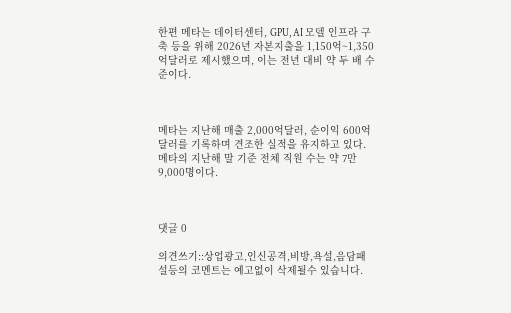한편 메타는 데이터센터, GPU, AI 모델 인프라 구축 등을 위해 2026년 자본지출을 1,150억~1,350억달러로 제시했으며, 이는 전년 대비 약 두 배 수준이다.



메타는 지난해 매출 2,000억달러, 순이익 600억달러를 기록하며 견조한 실적을 유지하고 있다. 메타의 지난해 말 기준 전체 직원 수는 약 7만9,000명이다.



댓글 0

의견쓰기::상업광고,인신공격,비방,욕설,음담패설등의 코멘트는 예고없이 삭제될수 있습니다.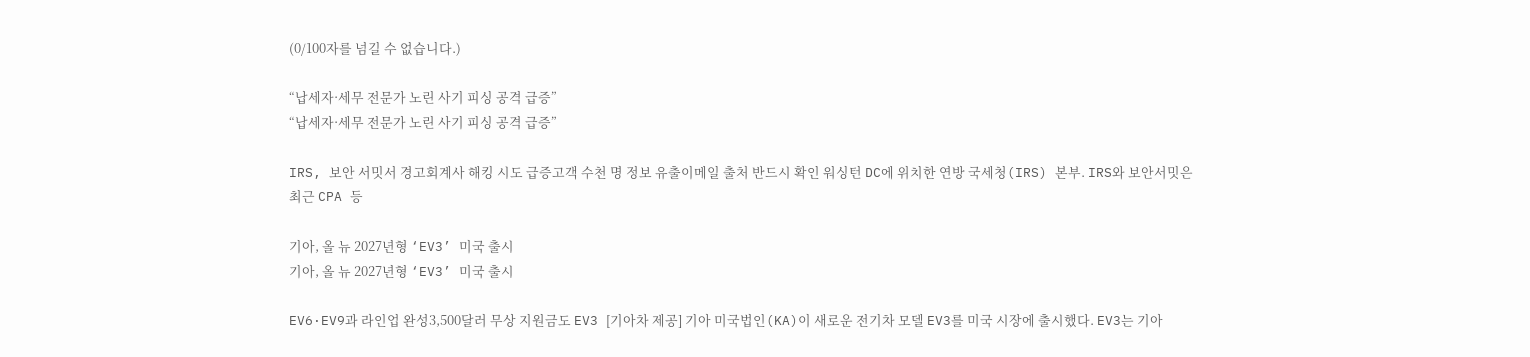(0/100자를 넘길 수 없습니다.)

“납세자·세무 전문가 노린 사기 피싱 공격 급증”
“납세자·세무 전문가 노린 사기 피싱 공격 급증”

IRS, 보안 서밋서 경고회계사 해킹 시도 급증고객 수천 명 정보 유출이메일 출처 반드시 확인 워싱턴 DC에 위치한 연방 국세청(IRS) 본부. IRS와 보안서밋은 최근 CPA 등

기아, 올 뉴 2027년형 ‘EV3’ 미국 출시
기아, 올 뉴 2027년형 ‘EV3’ 미국 출시

EV6·EV9과 라인업 완성3,500달러 무상 지원금도 EV3 [기아차 제공] 기아 미국법인(KA)이 새로운 전기차 모델 EV3를 미국 시장에 출시했다. EV3는 기아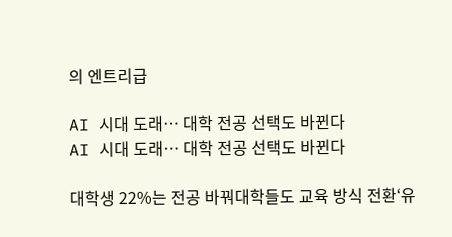의 엔트리급

AI 시대 도래… 대학 전공 선택도 바뀐다
AI 시대 도래… 대학 전공 선택도 바뀐다

대학생 22%는 전공 바꿔대학들도 교육 방식 전환‘유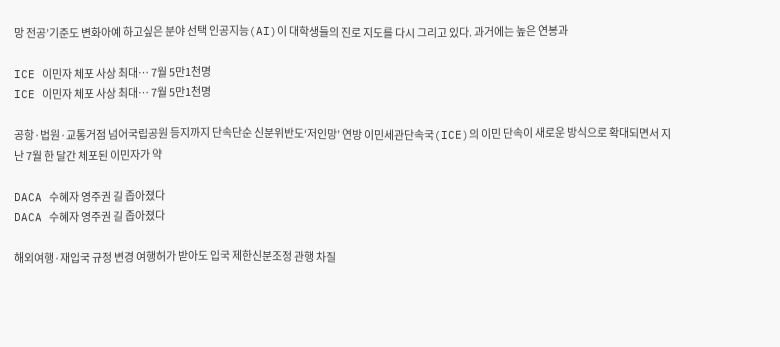망 전공’기준도 변화아예 하고싶은 분야 선택 인공지능(AI)이 대학생들의 진로 지도를 다시 그리고 있다. 과거에는 높은 연봉과

ICE 이민자 체포 사상 최대… 7월 5만1천명
ICE 이민자 체포 사상 최대… 7월 5만1천명

공항·법원·교통거점 넘어국립공원 등지까지 단속단순 신분위반도‘저인망’ 연방 이민세관단속국(ICE)의 이민 단속이 새로운 방식으로 확대되면서 지난 7월 한 달간 체포된 이민자가 약

DACA 수혜자 영주권 길 좁아졌다
DACA 수혜자 영주권 길 좁아졌다

해외여행·재입국 규정 변경 여행허가 받아도 입국 제한신분조정 관행 차질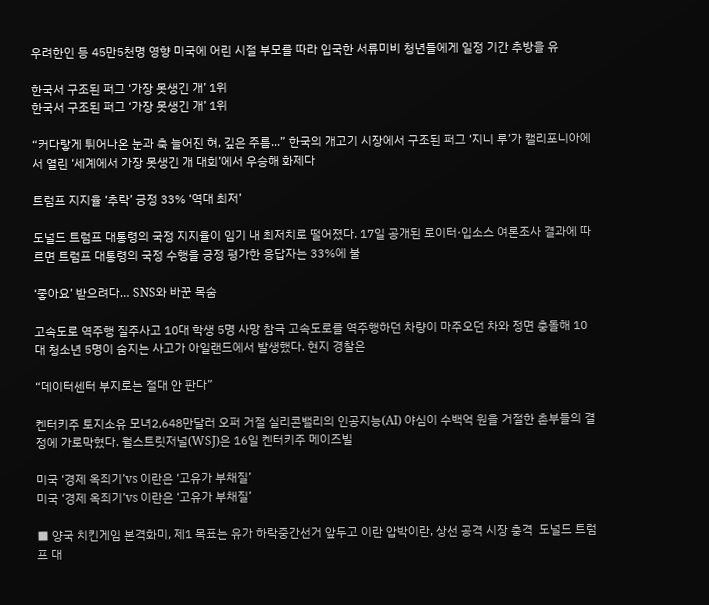우려한인 등 45만5천명 영향 미국에 어린 시절 부모를 따라 입국한 서류미비 청년들에게 일정 기간 추방을 유

한국서 구조된 퍼그 ‘가장 못생긴 개’ 1위
한국서 구조된 퍼그 ‘가장 못생긴 개’ 1위

“커다랗게 튀어나온 눈과 축 늘어진 혀, 깊은 주름...” 한국의 개고기 시장에서 구조된 퍼그 ‘지니 루’가 캘리포니아에서 열린 ‘세계에서 가장 못생긴 개 대회’에서 우승해 화제다

트럼프 지지율 ‘추락’ 긍정 33% ‘역대 최저’

도널드 트럼프 대통령의 국정 지지율이 임기 내 최저치로 떨어졌다. 17일 공개된 로이터·입소스 여론조사 결과에 따르면 트럼프 대통령의 국정 수행을 긍정 평가한 응답자는 33%에 불

‘좋아요’ 받으려다… SNS와 바꾼 목숨

고속도로 역주행 질주사고 10대 학생 5명 사망 참극 고속도로를 역주행하던 차량이 마주오던 차와 정면 충돌해 10대 청소년 5명이 숨지는 사고가 아일랜드에서 발생했다. 현지 경찰은

“데이터센터 부지로는 절대 안 판다”

켄터키주 토지소유 모녀2,648만달러 오퍼 거절 실리콘밸리의 인공지능(AI) 야심이 수백억 원을 거절한 촌부들의 결정에 가로막혔다. 월스트릿저널(WSJ)은 16일 켄터키주 메이즈빌

미국 ‘경제 옥죄기’vs 이란은 ‘고유가 부채질’
미국 ‘경제 옥죄기’vs 이란은 ‘고유가 부채질’

■ 양국 치킨게임 본격화미, 제1 목표는 유가 하락중간선거 앞두고 이란 압박이란, 상선 공격 시장 충격  도널드 트럼프 대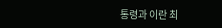통령과 이란 최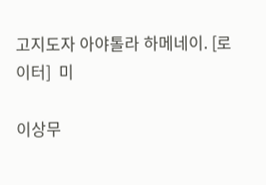고지도자 아야톨라 하메네이. [로이터]  미

이상무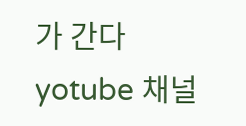가 간다 yotube 채널